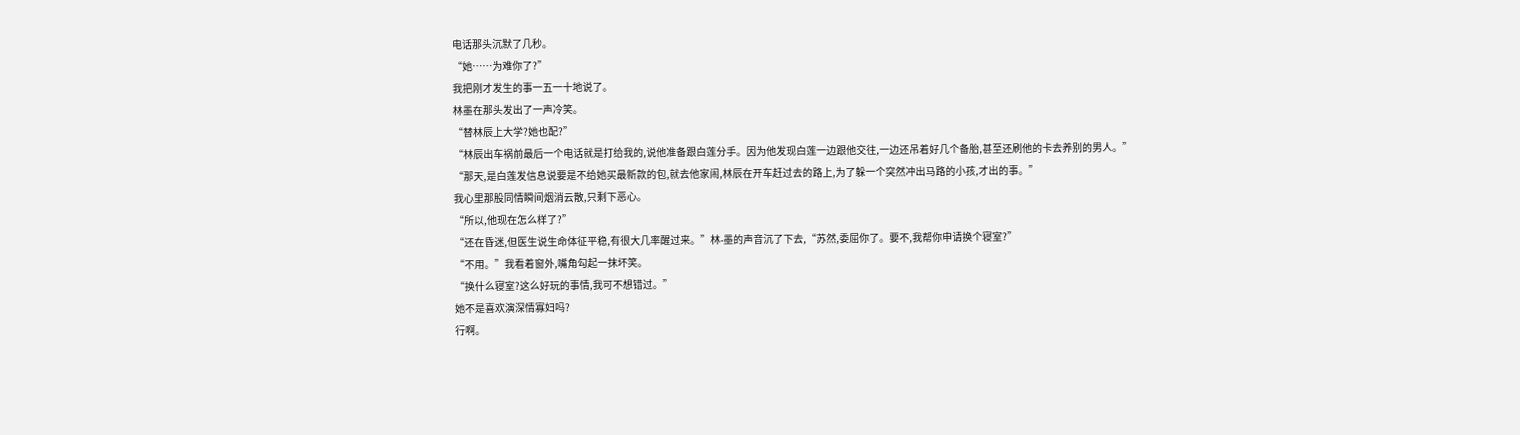电话那头沉默了几秒。
“她……为难你了?”
我把刚才发生的事一五一十地说了。
林墨在那头发出了一声冷笑。
“替林辰上大学?她也配?”
“林辰出车祸前最后一个电话就是打给我的,说他准备跟白莲分手。因为他发现白莲一边跟他交往,一边还吊着好几个备胎,甚至还刷他的卡去养别的男人。”
“那天,是白莲发信息说要是不给她买最新款的包,就去他家闹,林辰在开车赶过去的路上,为了躲一个突然冲出马路的小孩,才出的事。”
我心里那股同情瞬间烟消云散,只剩下恶心。
“所以,他现在怎么样了?”
“还在昏迷,但医生说生命体征平稳,有很大几率醒过来。”林-墨的声音沉了下去,“苏然,委屈你了。要不,我帮你申请换个寝室?”
“不用。”我看着窗外,嘴角勾起一抹坏笑。
“换什么寝室?这么好玩的事情,我可不想错过。”
她不是喜欢演深情寡妇吗?
行啊。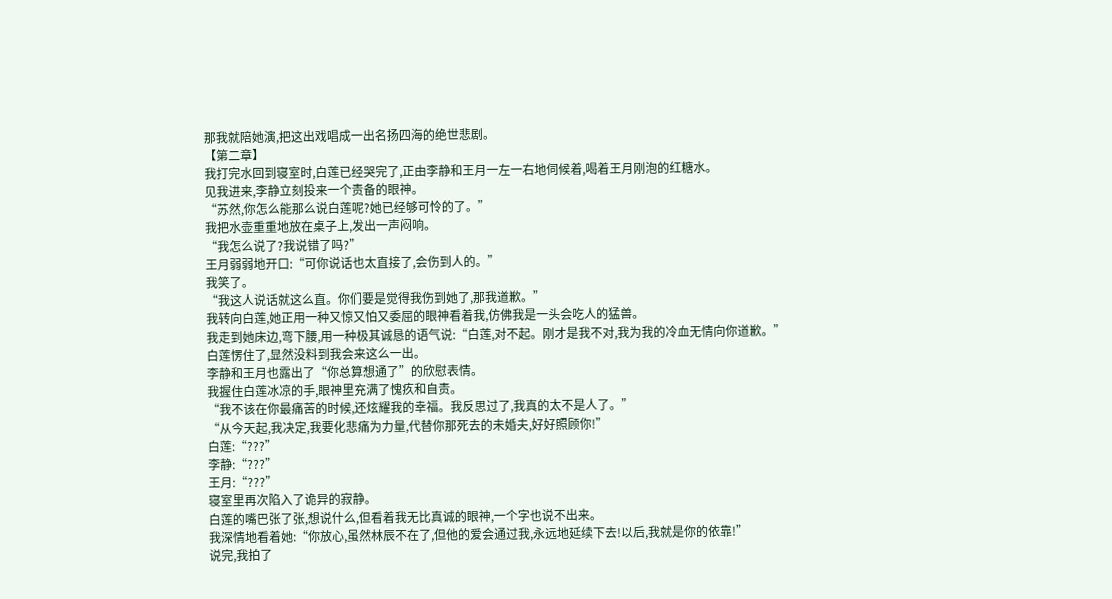那我就陪她演,把这出戏唱成一出名扬四海的绝世悲剧。
【第二章】
我打完水回到寝室时,白莲已经哭完了,正由李静和王月一左一右地伺候着,喝着王月刚泡的红糖水。
见我进来,李静立刻投来一个责备的眼神。
“苏然,你怎么能那么说白莲呢?她已经够可怜的了。”
我把水壶重重地放在桌子上,发出一声闷响。
“我怎么说了?我说错了吗?”
王月弱弱地开口:“可你说话也太直接了,会伤到人的。”
我笑了。
“我这人说话就这么直。你们要是觉得我伤到她了,那我道歉。”
我转向白莲,她正用一种又惊又怕又委屈的眼神看着我,仿佛我是一头会吃人的猛兽。
我走到她床边,弯下腰,用一种极其诚恳的语气说:“白莲,对不起。刚才是我不对,我为我的冷血无情向你道歉。”
白莲愣住了,显然没料到我会来这么一出。
李静和王月也露出了“你总算想通了”的欣慰表情。
我握住白莲冰凉的手,眼神里充满了愧疚和自责。
“我不该在你最痛苦的时候,还炫耀我的幸福。我反思过了,我真的太不是人了。”
“从今天起,我决定,我要化悲痛为力量,代替你那死去的未婚夫,好好照顾你!”
白莲:“???”
李静:“???”
王月:“???”
寝室里再次陷入了诡异的寂静。
白莲的嘴巴张了张,想说什么,但看着我无比真诚的眼神,一个字也说不出来。
我深情地看着她:“你放心,虽然林辰不在了,但他的爱会通过我,永远地延续下去!以后,我就是你的依靠!”
说完,我拍了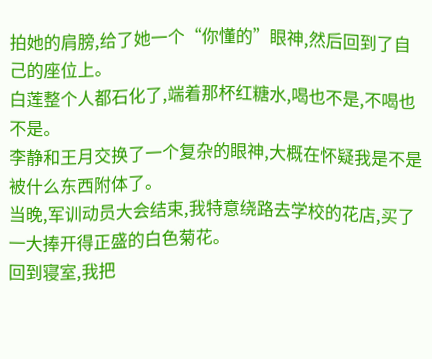拍她的肩膀,给了她一个“你懂的”眼神,然后回到了自己的座位上。
白莲整个人都石化了,端着那杯红糖水,喝也不是,不喝也不是。
李静和王月交换了一个复杂的眼神,大概在怀疑我是不是被什么东西附体了。
当晚,军训动员大会结束,我特意绕路去学校的花店,买了一大捧开得正盛的白色菊花。
回到寝室,我把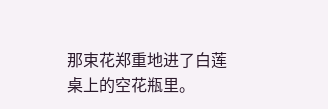那束花郑重地进了白莲桌上的空花瓶里。